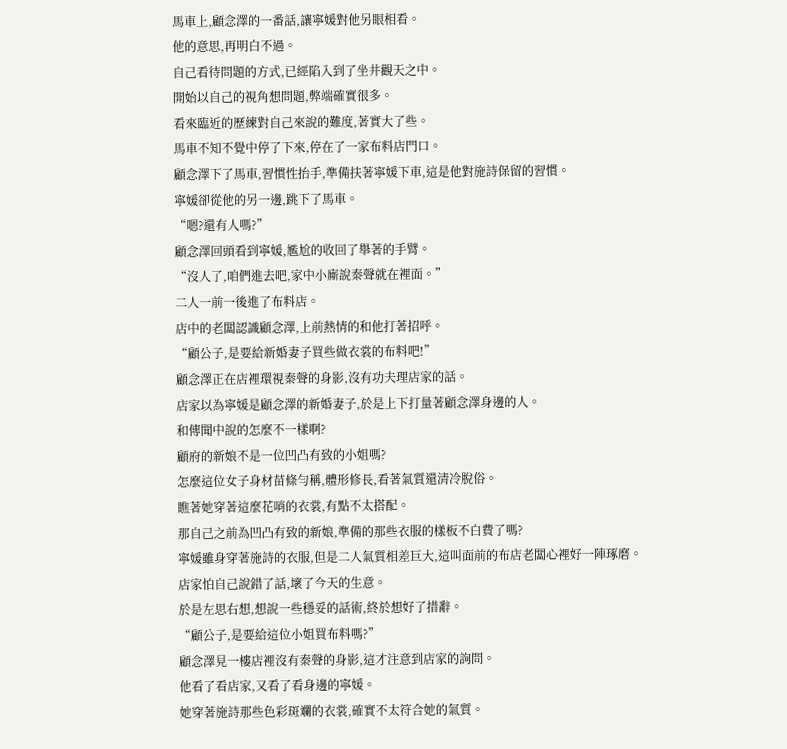馬車上,顧念澤的一番話,讓寧媛對他另眼相看。
他的意思,再明白不過。
自己看待問題的方式,已經陷入到了坐井觀天之中。
開始以自己的視角想問題,弊端確實很多。
看來臨近的歷練對自己來說的難度,著實大了些。
馬車不知不覺中停了下來,停在了一家布料店門口。
顧念澤下了馬車,習慣性抬手,準備扶著寧媛下車,這是他對施詩保留的習慣。
寧媛卻從他的另一邊,跳下了馬車。
“嗯?還有人嗎?”
顧念澤回頭看到寧媛,尷尬的收回了舉著的手臂。
“沒人了,咱們進去吧,家中小廝說秦聲就在裡面。”
二人一前一後進了布料店。
店中的老闆認識顧念澤,上前熱情的和他打著招呼。
“顧公子,是要給新婚妻子買些做衣裳的布料吧!”
顧念澤正在店裡環視秦聲的身影,沒有功夫理店家的話。
店家以為寧媛是顧念澤的新婚妻子,於是上下打量著顧念澤身邊的人。
和傳聞中說的怎麼不一樣啊?
顧府的新娘不是一位凹凸有致的小姐嗎?
怎麼這位女子身材苗條勻稱,體形修長,看著氣質還清冷脫俗。
瞧著她穿著這麼花哨的衣裳,有點不太搭配。
那自己之前為凹凸有致的新娘,準備的那些衣服的樣板不白費了嗎?
寧媛雖身穿著施詩的衣服,但是二人氣質相差巨大,這叫面前的布店老闆心裡好一陣琢磨。
店家怕自己說錯了話,壞了今天的生意。
於是左思右想,想說一些穩妥的話術,終於想好了措辭。
“顧公子,是要給這位小姐買布料嗎?”
顧念澤見一樓店裡沒有秦聲的身影,這才注意到店家的詢問。
他看了看店家,又看了看身邊的寧媛。
她穿著施詩那些色彩斑斕的衣裳,確實不太符合她的氣質。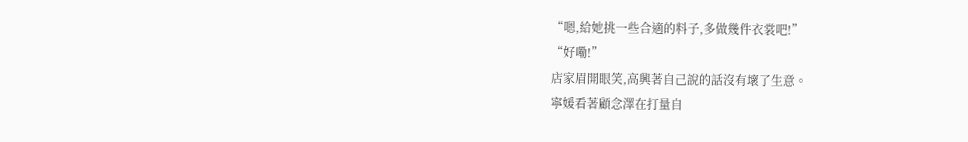“嗯,給她挑一些合適的料子,多做幾件衣裳吧!”
“好嘞!”
店家眉開眼笑,高興著自己說的話沒有壞了生意。
寧媛看著顧念澤在打量自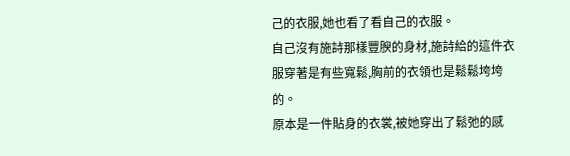己的衣服,她也看了看自己的衣服。
自己沒有施詩那樣豐腴的身材,施詩給的這件衣服穿著是有些寬鬆,胸前的衣領也是鬆鬆垮垮的。
原本是一件貼身的衣裳,被她穿出了鬆弛的感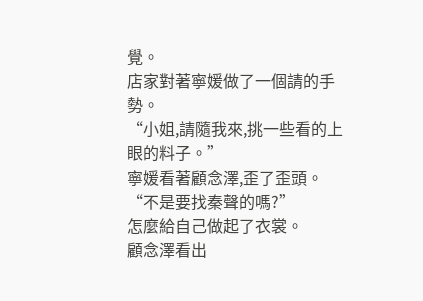覺。
店家對著寧媛做了一個請的手勢。
“小姐,請隨我來,挑一些看的上眼的料子。”
寧媛看著顧念澤,歪了歪頭。
“不是要找秦聲的嗎?”
怎麼給自己做起了衣裳。
顧念澤看出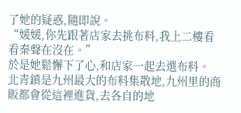了她的疑惑,隨即說。
“媛媛,你先跟著店家去挑布料,我上二樓看看秦聲在沒在。”
於是她鬆懈下了心,和店家一起去選布料。
北青鎮是九州最大的布料集散地,九州里的商販都會從這裡進貨,去各自的地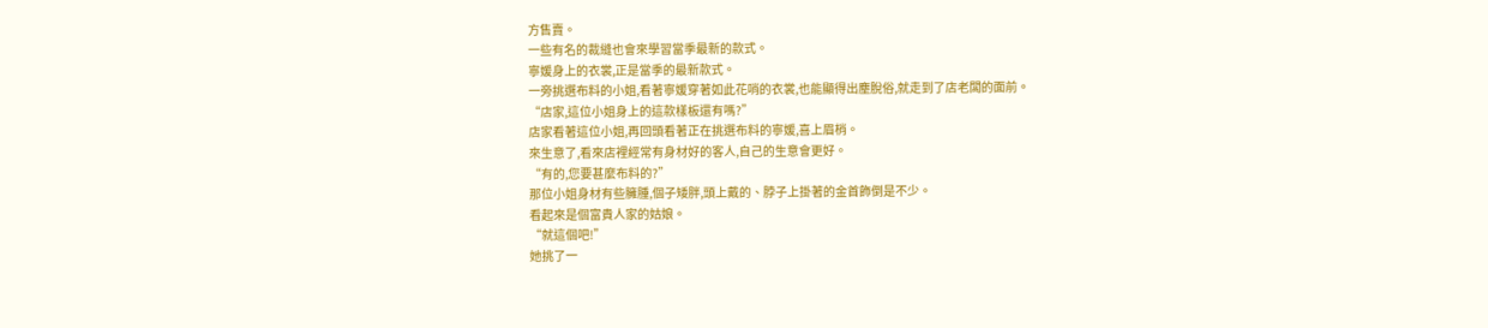方售賣。
一些有名的裁縫也會來學習當季最新的款式。
寧媛身上的衣裳,正是當季的最新款式。
一旁挑選布料的小姐,看著寧媛穿著如此花哨的衣裳,也能顯得出塵脫俗,就走到了店老闆的面前。
“店家,這位小姐身上的這款樣板還有嗎?”
店家看著這位小姐,再回頭看著正在挑選布料的寧媛,喜上眉梢。
來生意了,看來店裡經常有身材好的客人,自己的生意會更好。
“有的,您要甚麼布料的?”
那位小姐身材有些臃腫,個子矮胖,頭上戴的、脖子上掛著的金首飾倒是不少。
看起來是個富貴人家的姑娘。
“就這個吧!”
她挑了一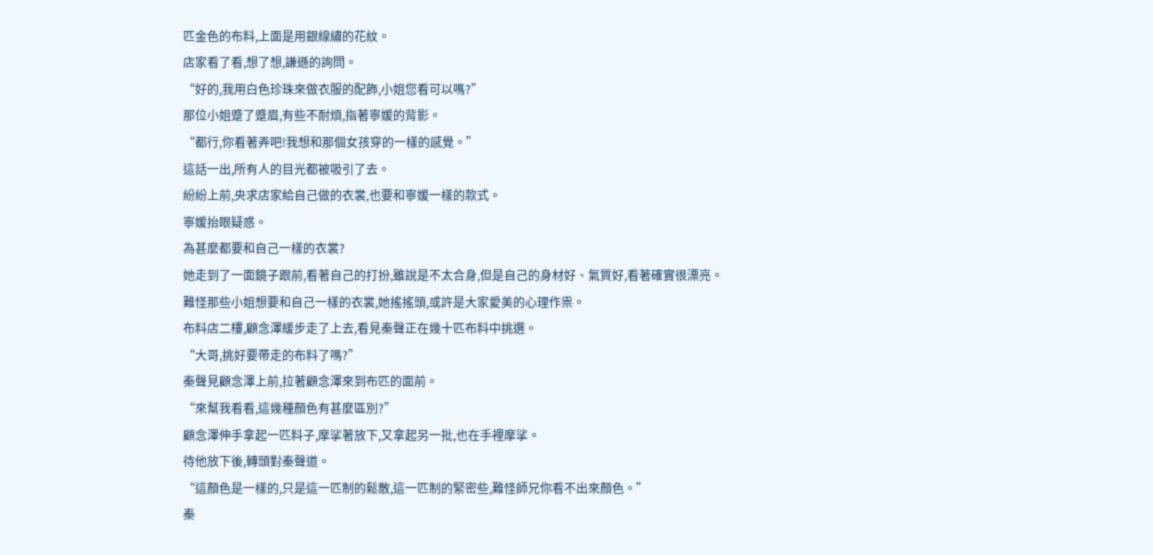匹金色的布料,上面是用銀線繡的花紋。
店家看了看,想了想,謙遜的詢問。
“好的,我用白色珍珠來做衣服的配飾,小姐您看可以嗎?”
那位小姐蹙了蹙眉,有些不耐煩,指著寧媛的背影。
“都行,你看著弄吧!我想和那個女孩穿的一樣的感覺。”
這話一出,所有人的目光都被吸引了去。
紛紛上前,央求店家給自己做的衣裳,也要和寧媛一樣的款式。
寧媛抬眼疑惑。
為甚麼都要和自己一樣的衣裳?
她走到了一面鏡子跟前,看著自己的打扮,雖說是不太合身,但是自己的身材好、氣質好,看著確實很漂亮。
難怪那些小姐想要和自己一樣的衣裳,她搖搖頭,或許是大家愛美的心理作祟。
布料店二樓,顧念澤緩步走了上去,看見秦聲正在幾十匹布料中挑選。
“大哥,挑好要帶走的布料了嗎?”
秦聲見顧念澤上前,拉著顧念澤來到布匹的面前。
“來幫我看看,這幾種顏色有甚麼區別?”
顧念澤伸手拿起一匹料子,摩挲著放下,又拿起另一批,也在手裡摩挲。
待他放下後,轉頭對秦聲道。
“這顏色是一樣的,只是這一匹制的鬆散,這一匹制的緊密些,難怪師兄你看不出來顏色。”
秦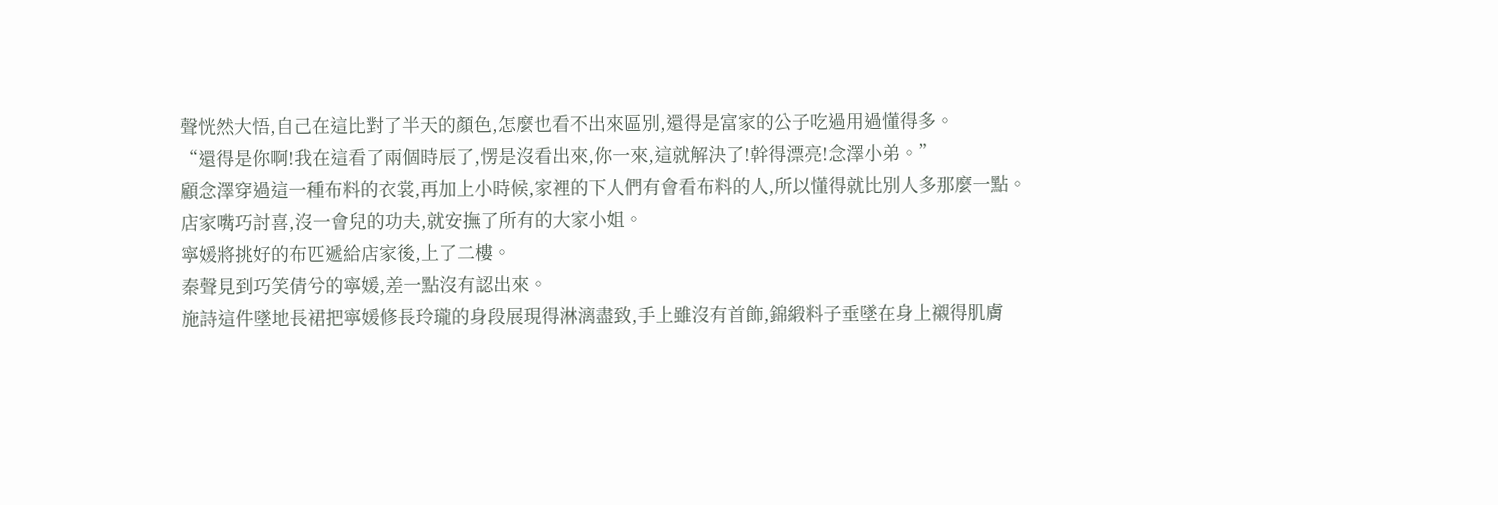聲恍然大悟,自己在這比對了半天的顏色,怎麼也看不出來區別,還得是富家的公子吃過用過懂得多。
“還得是你啊!我在這看了兩個時辰了,愣是沒看出來,你一來,這就解決了!幹得漂亮!念澤小弟。”
顧念澤穿過這一種布料的衣裳,再加上小時候,家裡的下人們有會看布料的人,所以懂得就比別人多那麼一點。
店家嘴巧討喜,沒一會兒的功夫,就安撫了所有的大家小姐。
寧媛將挑好的布匹遞給店家後,上了二樓。
秦聲見到巧笑倩兮的寧媛,差一點沒有認出來。
施詩這件墜地長裙把寧媛修長玲瓏的身段展現得淋漓盡致,手上雖沒有首飾,錦緞料子垂墜在身上襯得肌膚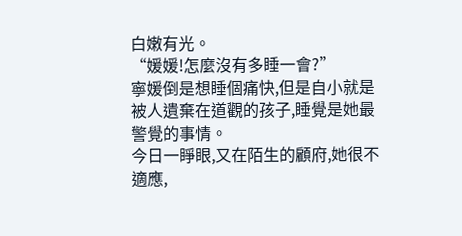白嫩有光。
“媛媛!怎麼沒有多睡一會?”
寧媛倒是想睡個痛快,但是自小就是被人遺棄在道觀的孩子,睡覺是她最警覺的事情。
今日一睜眼,又在陌生的顧府,她很不適應,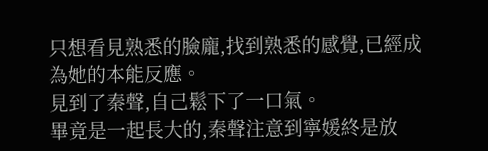只想看見熟悉的臉龐,找到熟悉的感覺,已經成為她的本能反應。
見到了秦聲,自己鬆下了一口氣。
畢竟是一起長大的,秦聲注意到寧媛終是放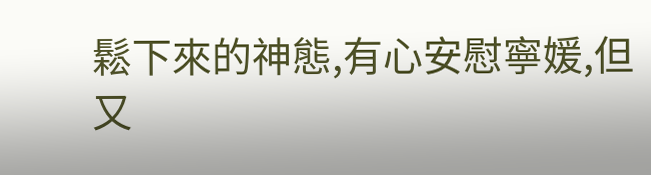鬆下來的神態,有心安慰寧媛,但又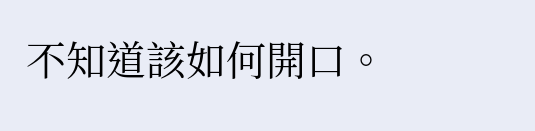不知道該如何開口。